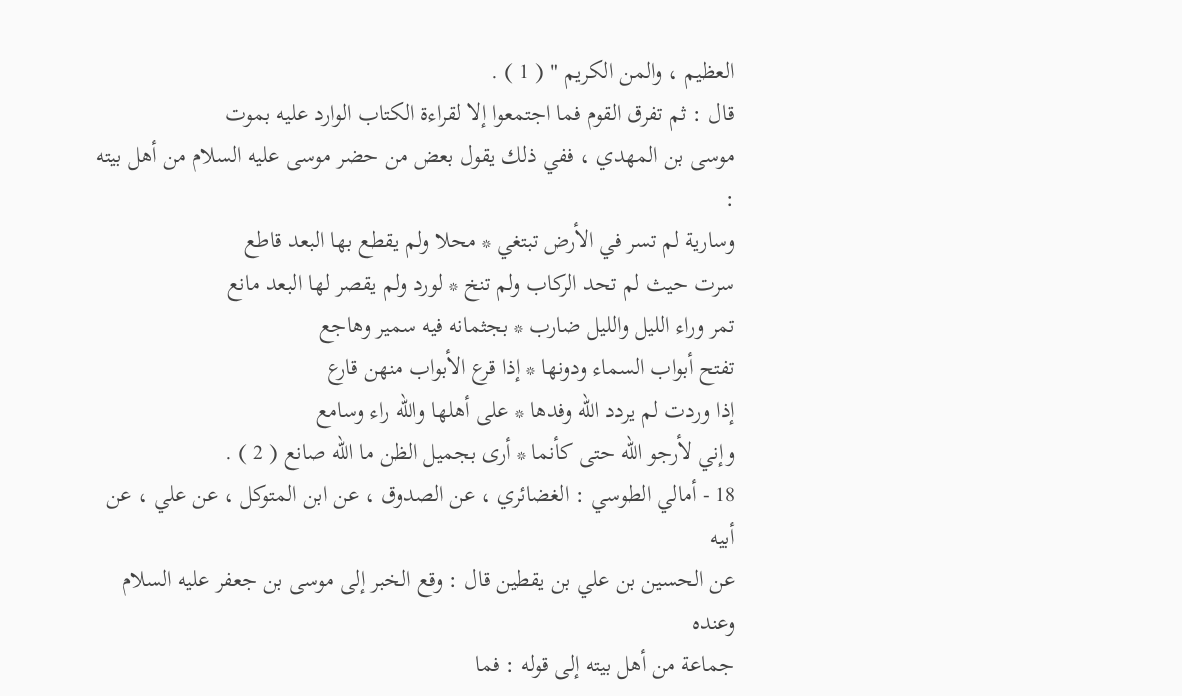العظيم ، والمن الكريم " ( 1 ) .
قال : ثم تفرق القوم فما اجتمعوا إلا لقراءة الكتاب الوارد عليه بموت
موسى بن المهدي ، ففي ذلك يقول بعض من حضر موسى عليه السلام من أهل بيته :
وسارية لم تسر في الأرض تبتغي * محلا ولم يقطع بها البعد قاطع
سرت حيث لم تحد الركاب ولم تنخ * لورد ولم يقصر لها البعد مانع
تمر وراء الليل والليل ضارب * بجثمانه فيه سمير وهاجع
تفتح أبواب السماء ودونها * إذا قرع الأبواب منهن قارع
إذا وردت لم يردد الله وفدها * على أهلها والله راء وسامع
وإني لأرجو الله حتى كأنما * أرى بجميل الظن ما الله صانع ( 2 ) .
18 - أمالي الطوسي : الغضائري ، عن الصدوق ، عن ابن المتوكل ، عن علي ، عن أبيه
عن الحسين بن علي بن يقطين قال : وقع الخبر إلى موسى بن جعفر عليه السلام وعنده
جماعة من أهل بيته إلى قوله : فما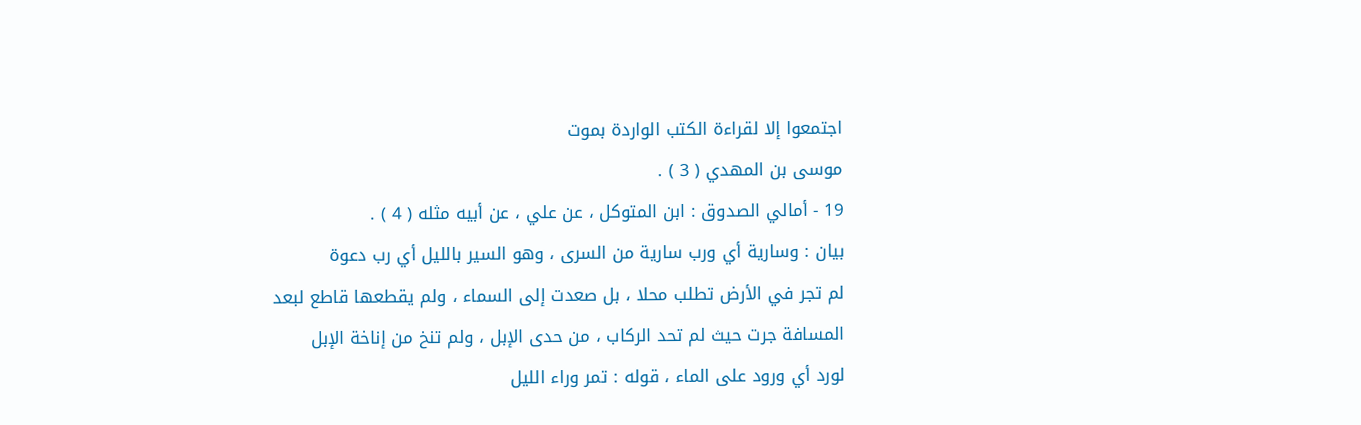اجتمعوا إلا لقراءة الكتب الواردة بموت
موسى بن المهدي ( 3 ) .
19 - أمالي الصدوق : ابن المتوكل ، عن علي ، عن أبيه مثله ( 4 ) .
بيان : وسارية أي ورب سارية من السرى ، وهو السير بالليل أي رب دعوة
لم تجر في الأرض تطلب محلا ، بل صعدت إلى السماء ، ولم يقطعها قاطع لبعد
المسافة جرت حيث لم تحد الركاب ، من حدى الإبل ، ولم تنخ من إناخة الإبل
لورد أي ورود على الماء ، قوله : تمر وراء الليل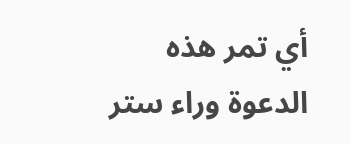أي تمر هذه الدعوة وراء ستر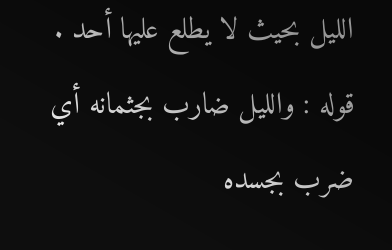الليل بحيث لا يطلع عليها أحد .
قوله : والليل ضارب بجثمانه أي ضرب بجسده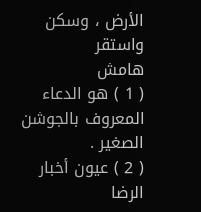الأرض ، وسكن واستقر
هامش
( 1 ) هو الدعاء المعروف بالجوشن الصغير .
( 2 ) عيون أخبار الرضا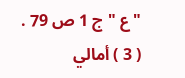" ع " ج 1 ص 79 .
( 3 ) أمالي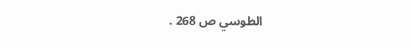الطوسي ص 268 .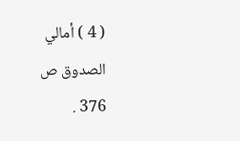( 4 ) أمالي الصدوق ص 376 .